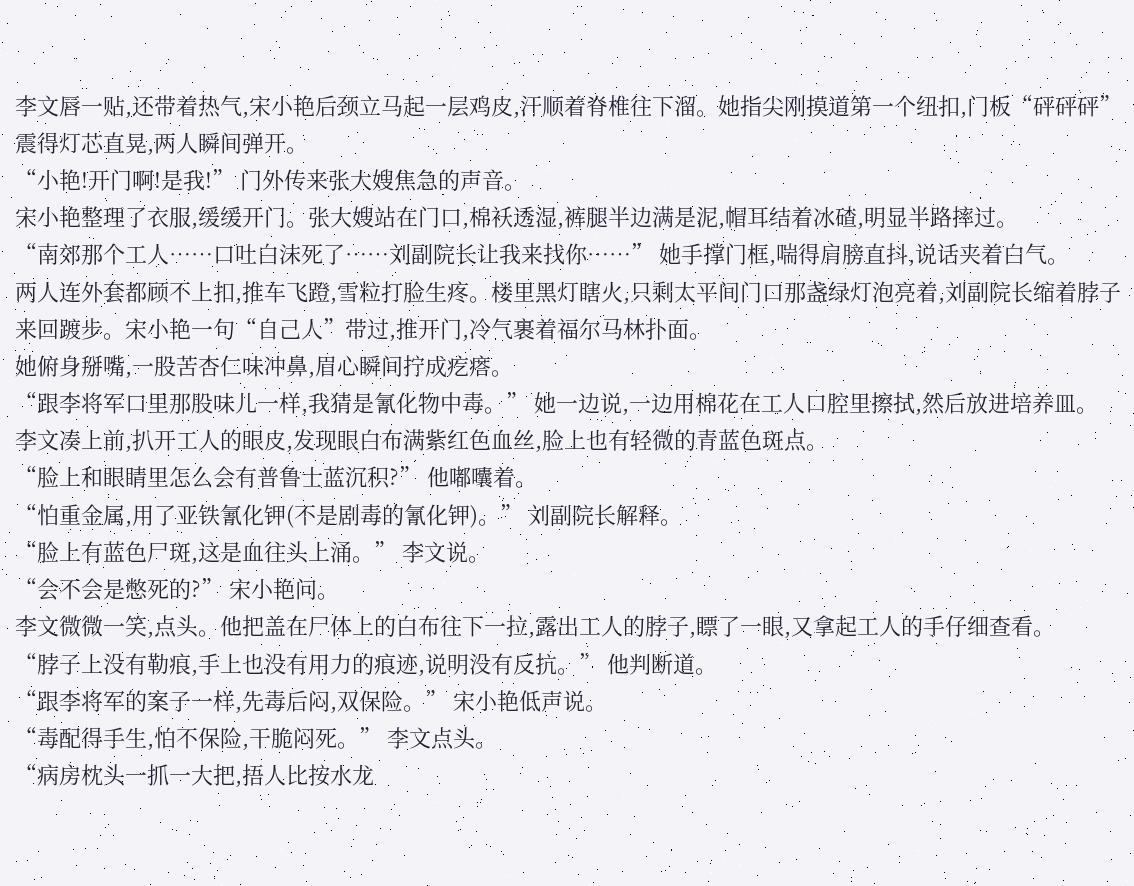李文唇一贴,还带着热气,宋小艳后颈立马起一层鸡皮,汗顺着脊椎往下溜。她指尖刚摸道第一个纽扣,门板“砰砰砰”震得灯芯直晃,两人瞬间弹开。
“小艳!开门啊!是我!” 门外传来张大嫂焦急的声音。
宋小艳整理了衣服,缓缓开门。张大嫂站在门口,棉袄透湿,裤腿半边满是泥,帽耳结着冰碴,明显半路摔过。
“南郊那个工人……口吐白沫死了……刘副院长让我来找你……” 她手撑门框,喘得肩膀直抖,说话夹着白气。
两人连外套都顾不上扣,推车飞蹬,雪粒打脸生疼。楼里黑灯瞎火,只剩太平间门口那盏绿灯泡亮着,刘副院长缩着脖子来回踱步。宋小艳一句“自己人”带过,推开门,冷气裹着福尔马林扑面。
她俯身掰嘴,一股苦杏仁味冲鼻,眉心瞬间拧成疙瘩。
“跟李将军口里那股味儿一样,我猜是氰化物中毒。” 她一边说,一边用棉花在工人口腔里擦拭,然后放进培养皿。
李文凑上前,扒开工人的眼皮,发现眼白布满紫红色血丝,脸上也有轻微的青蓝色斑点。
“脸上和眼睛里怎么会有普鲁士蓝沉积?” 他嘟囔着。
“怕重金属,用了亚铁氰化钾(不是剧毒的氰化钾)。” 刘副院长解释。
“脸上有蓝色尸斑,这是血往头上涌。” 李文说。
“会不会是憋死的?” 宋小艳问。
李文微微一笑,点头。他把盖在尸体上的白布往下一拉,露出工人的脖子,瞟了一眼,又拿起工人的手仔细查看。
“脖子上没有勒痕,手上也没有用力的痕迹,说明没有反抗。” 他判断道。
“跟李将军的案子一样,先毒后闷,双保险。” 宋小艳低声说。
“毒配得手生,怕不保险,干脆闷死。” 李文点头。
“病房枕头一抓一大把,捂人比按水龙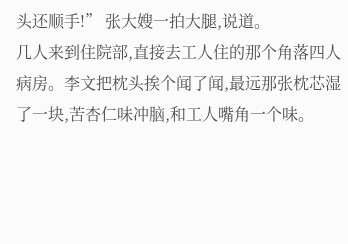头还顺手!” 张大嫂一拍大腿,说道。
几人来到住院部,直接去工人住的那个角落四人病房。李文把枕头挨个闻了闻,最远那张枕芯湿了一块,苦杏仁味冲脑,和工人嘴角一个味。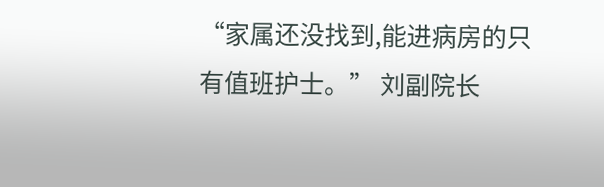“家属还没找到,能进病房的只有值班护士。” 刘副院长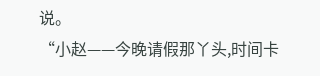说。
“小赵——今晚请假那丫头,时间卡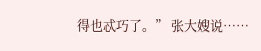得也忒巧了。” 张大嫂说……